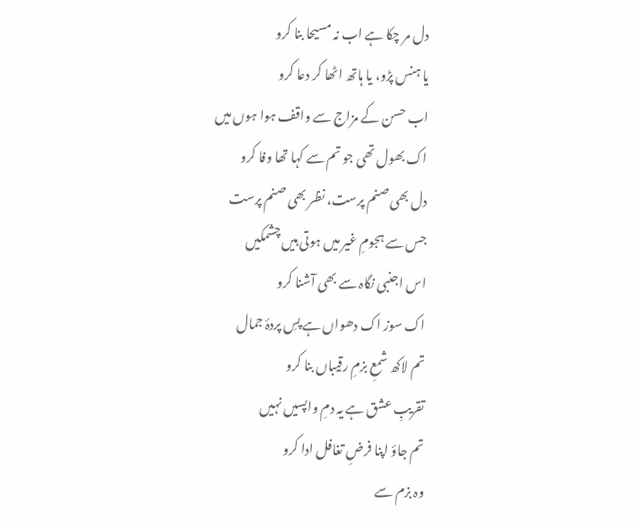دل مر چکا ہے اب نہ مسیحا بنا کرو
یا ہنس پڑو، یا ہاتھ اٹھا کر دعا کرو
اب حسن کے مزاج سے واقف ہوا ہوں میں
اک بھول تھی جو تم سے کہا تھا وفا کرو
دل بھی صنم پرست، نظر بھی صنم پرست
جس سے ہجومِ غیر میں ہوتی ہیں چشمکیں
اس اجنبی نگاہ سے بھی آشنا کرو
اک سوز اک دھواں ہے پسِ پردۂ جمال
تم لاکھ شمعِ بزمِ رقیباں بنا کرو
تقریبِ عشق ہے یہ دمِ واپسیں نہیں
تم جاؤ اپنا فرضِ تغافل ادا کرو
وہ بزم سے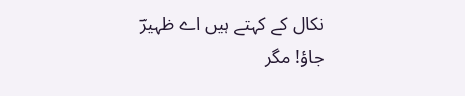نکال کے کہتے ہیں اے ظہیرؔ
جاؤ! مگر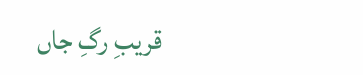قریبِ رگِ جاں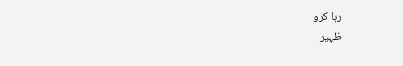رہا کرو
ظہیر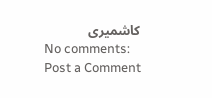کاشمیری
No comments:
Post a Comment